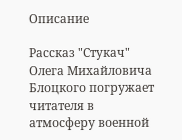Описание

Рассказ "Стукач" Олега Михайловича Блоцкого погружает читателя в атмосферу военной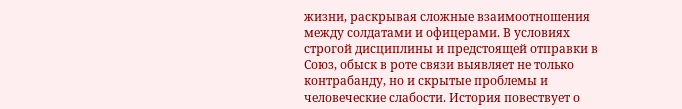жизни, раскрывая сложные взаимоотношения между солдатами и офицерами. В условиях строгой дисциплины и предстоящей отправки в Союз, обыск в роте связи выявляет не только контрабанду, но и скрытые проблемы и человеческие слабости. История повествует о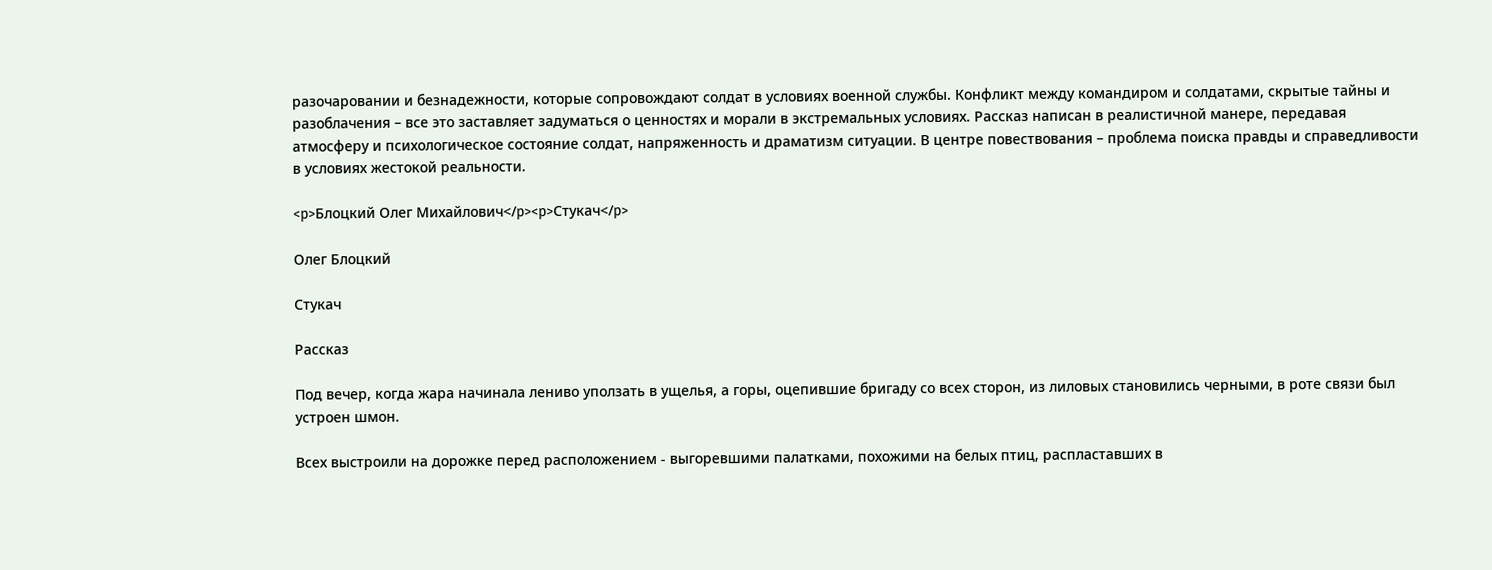разочаровании и безнадежности, которые сопровождают солдат в условиях военной службы. Конфликт между командиром и солдатами, скрытые тайны и разоблачения – все это заставляет задуматься о ценностях и морали в экстремальных условиях. Рассказ написан в реалистичной манере, передавая атмосферу и психологическое состояние солдат, напряженность и драматизм ситуации. В центре повествования – проблема поиска правды и справедливости в условиях жестокой реальности.

<p>Блоцкий Олег Михайлович</p><p>Стукач</p>

Олег Блоцкий

Стукач

Рассказ

Под вечер, когда жара начинала лениво уползать в ущелья, а горы, оцепившие бригаду со всех сторон, из лиловых становились черными, в роте связи был устроен шмон.

Всех выстроили на дорожке перед расположением - выгоревшими палатками, похожими на белых птиц, распластавших в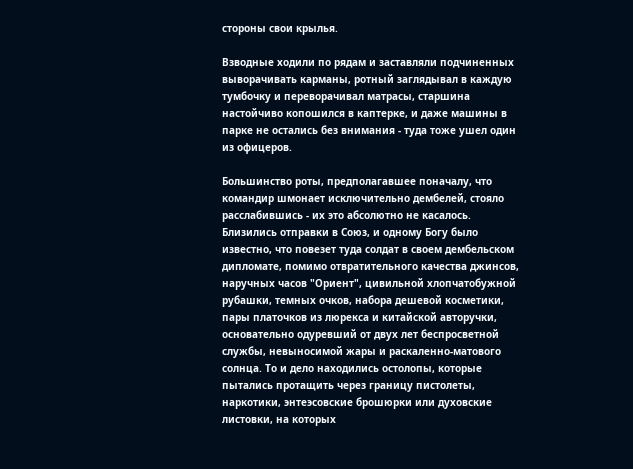стороны свои крылья.

Взводные ходили по рядам и заставляли подчиненных выворачивать карманы, ротный заглядывал в каждую тумбочку и переворачивал матрасы, старшина настойчиво копошился в каптерке, и даже машины в парке не остались без внимания - туда тоже ушел один из офицеров.

Большинство роты, предполагавшее поначалу, что командир шмонает исключительно дембелей, стояло расслабившись - их это абсолютно не касалось. Близились отправки в Союз, и одному Богу было известно, что повезет туда солдат в своем дембельском дипломате, помимо отвратительного качества джинсов, наручных часов "Ориент", цивильной хлопчатобужной рубашки, темных очков, набора дешевой косметики, пары платочков из люрекса и китайской авторучки, основательно одуревший от двух лет беспросветной службы, невыносимой жары и раскаленно-матового солнца. То и дело находились остолопы, которые пытались протащить через границу пистолеты, наркотики, энтеэсовские брошюрки или духовские листовки, на которых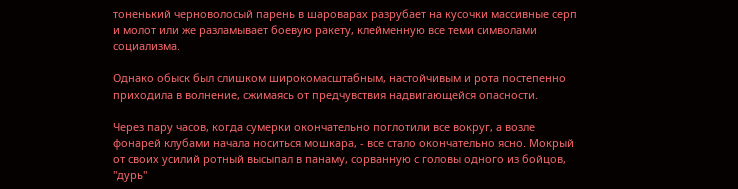тоненький черноволосый парень в шароварах разрубает на кусочки массивные серп и молот или же разламывает боевую ракету, клейменную все теми символами социализма.

Однако обыск был слишком широкомасштабным, настойчивым и рота постепенно приходила в волнение, сжимаясь от предчувствия надвигающейся опасности.

Через пару часов, когда сумерки окончательно поглотили все вокруг, а возле фонарей клубами начала носиться мошкара, - все стало окончательно ясно. Мокрый от своих усилий ротный высыпал в панаму, сорванную с головы одного из бойцов, "дурь"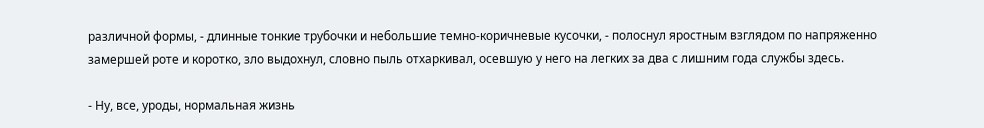различной формы, - длинные тонкие трубочки и небольшие темно-коричневые кусочки, - полоснул яростным взглядом по напряженно замершей роте и коротко, зло выдохнул, словно пыль отхаркивал, осевшую у него на легких за два с лишним года службы здесь.

- Ну, все, уроды, нормальная жизнь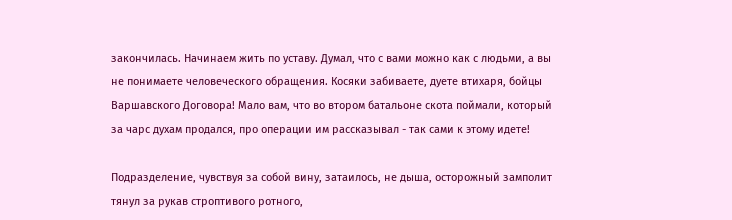закончилась. Начинаем жить по уставу. Думал, что с вами можно как с людьми, а вы не понимаете человеческого обращения. Косяки забиваете, дуете втихаря, бойцы Варшавского Договора! Мало вам, что во втором батальоне скота поймали, который за чарс духам продался, про операции им рассказывал - так сами к этому идете!

Подразделение, чувствуя за собой вину, затаилось, не дыша, осторожный замполит тянул за рукав строптивого ротного,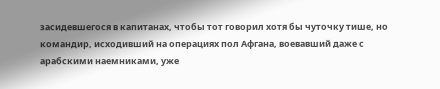засидевшегося в капитанах, чтобы тот говорил хотя бы чуточку тише, но командир, исходивший на операциях пол Афгана, воевавший даже с арабскими наемниками, уже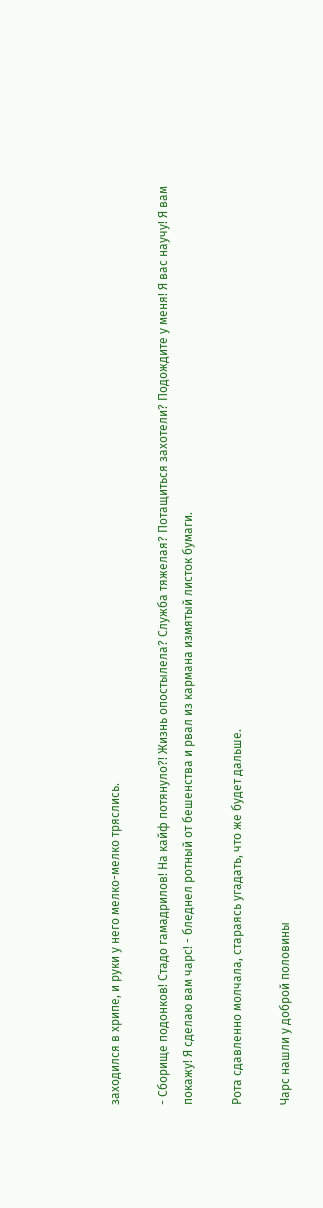заходился в хрипе, и руки у него мелко-мелко тряслись.

- Сборище подонков! Стадо гамадрилов! На кайф потянуло?! Жизнь опостылела? Служба тяжелая? Потащиться захотели? Подождите у меня! Я вас научу! Я вам покажу! Я сделаю вам чарс! - бледнел ротный от бешенства и рвал из кармана измятый листок бумаги.

Рота сдавленно молчала, стараясь угадать, что же будет дальше.

Чарс нашли у доброй половины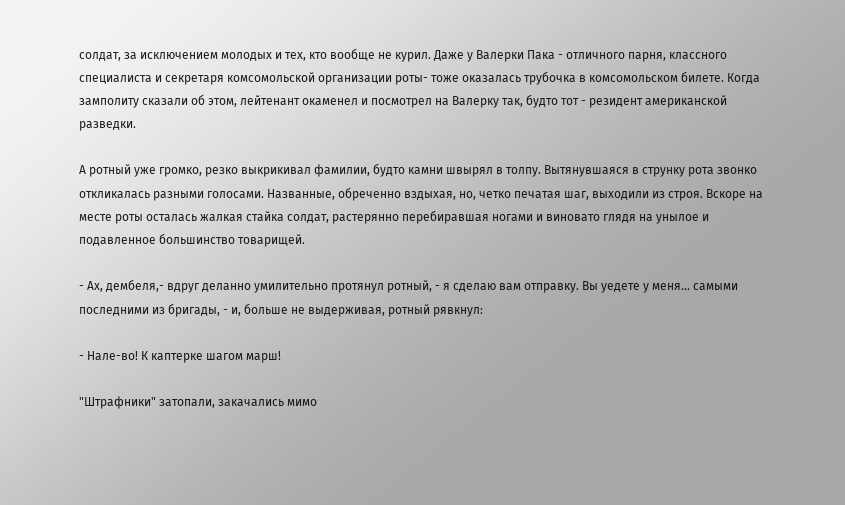солдат, за исключением молодых и тех, кто вообще не курил. Даже у Валерки Пака - отличного парня, классного специалиста и секретаря комсомольской организации роты- тоже оказалась трубочка в комсомольском билете. Когда замполиту сказали об этом, лейтенант окаменел и посмотрел на Валерку так, будто тот - резидент американской разведки.

А ротный уже громко, резко выкрикивал фамилии, будто камни швырял в толпу. Вытянувшаяся в струнку рота звонко откликалась разными голосами. Названные, обреченно вздыхая, но, четко печатая шаг, выходили из строя. Вскоре на месте роты осталась жалкая стайка солдат, растерянно перебиравшая ногами и виновато глядя на унылое и подавленное большинство товарищей.

- Ах, дембеля,- вдруг деланно умилительно протянул ротный, - я сделаю вам отправку. Вы уедете у меня... самыми последними из бригады, - и, больше не выдерживая, ротный рявкнул:

- Нале-во! К каптерке шагом марш!

"Штрафники" затопали, закачались мимо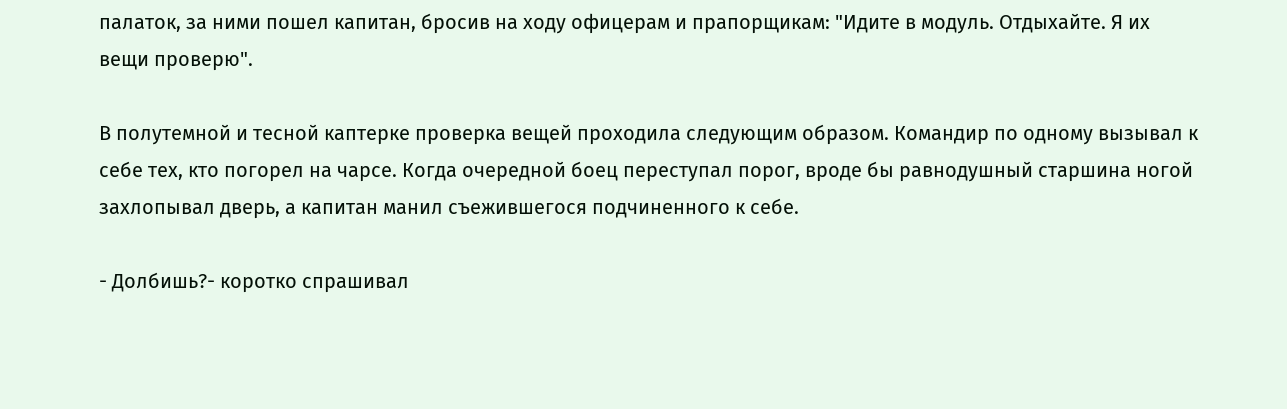палаток, за ними пошел капитан, бросив на ходу офицерам и прапорщикам: "Идите в модуль. Отдыхайте. Я их вещи проверю".

В полутемной и тесной каптерке проверка вещей проходила следующим образом. Командир по одному вызывал к себе тех, кто погорел на чарсе. Когда очередной боец переступал порог, вроде бы равнодушный старшина ногой захлопывал дверь, а капитан манил съежившегося подчиненного к себе.

- Долбишь?- коротко спрашивал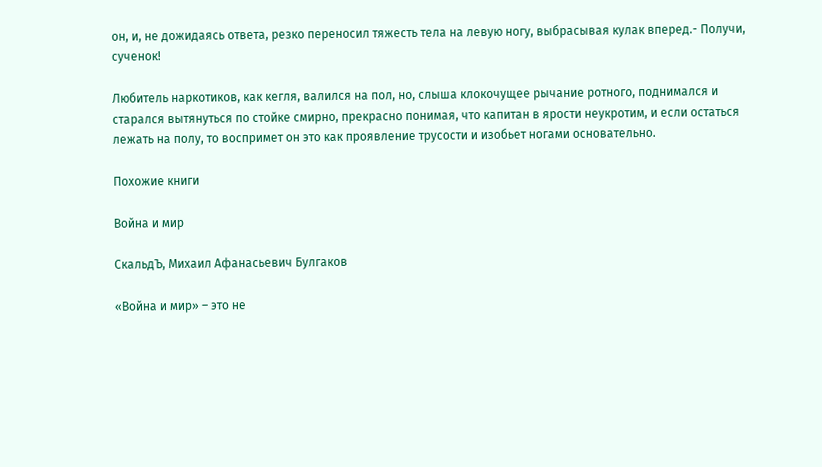он, и, не дожидаясь ответа, резко переносил тяжесть тела на левую ногу, выбрасывая кулак вперед.- Получи, сученок!

Любитель наркотиков, как кегля, валился на пол, но, слыша клокочущее рычание ротного, поднимался и старался вытянуться по стойке смирно, прекрасно понимая, что капитан в ярости неукротим, и если остаться лежать на полу, то воспримет он это как проявление трусости и изобьет ногами основательно.

Похожие книги

Война и мир

СкальдЪ, Михаил Афанасьевич Булгаков

«Война и мир» – это не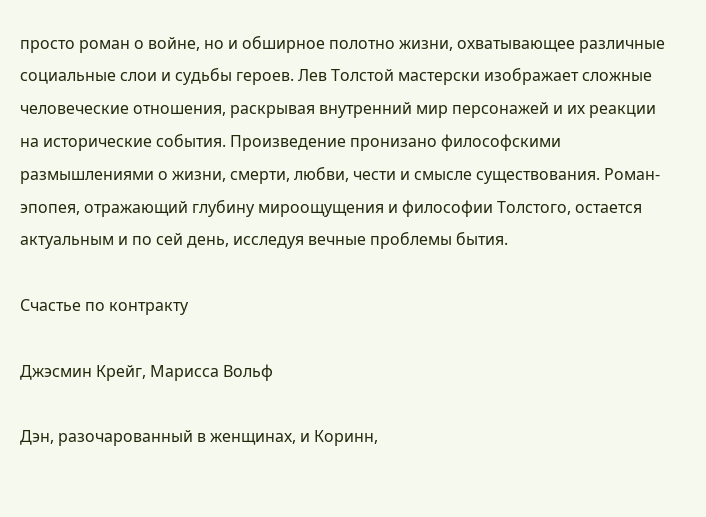просто роман о войне, но и обширное полотно жизни, охватывающее различные социальные слои и судьбы героев. Лев Толстой мастерски изображает сложные человеческие отношения, раскрывая внутренний мир персонажей и их реакции на исторические события. Произведение пронизано философскими размышлениями о жизни, смерти, любви, чести и смысле существования. Роман-эпопея, отражающий глубину мироощущения и философии Толстого, остается актуальным и по сей день, исследуя вечные проблемы бытия.

Счастье по контракту

Джэсмин Крейг, Марисса Вольф

Дэн, разочарованный в женщинах, и Коринн,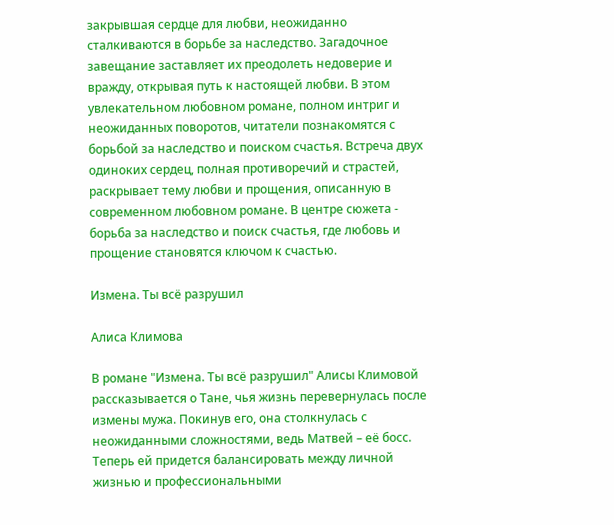закрывшая сердце для любви, неожиданно сталкиваются в борьбе за наследство. Загадочное завещание заставляет их преодолеть недоверие и вражду, открывая путь к настоящей любви. В этом увлекательном любовном романе, полном интриг и неожиданных поворотов, читатели познакомятся с борьбой за наследство и поиском счастья. Встреча двух одиноких сердец, полная противоречий и страстей, раскрывает тему любви и прощения, описанную в современном любовном романе. В центре сюжета - борьба за наследство и поиск счастья, где любовь и прощение становятся ключом к счастью.

Измена. Ты всё разрушил

Алиса Климова

В романе "Измена. Ты всё разрушил" Алисы Климовой рассказывается о Тане, чья жизнь перевернулась после измены мужа. Покинув его, она столкнулась с неожиданными сложностями, ведь Матвей – её босс. Теперь ей придется балансировать между личной жизнью и профессиональными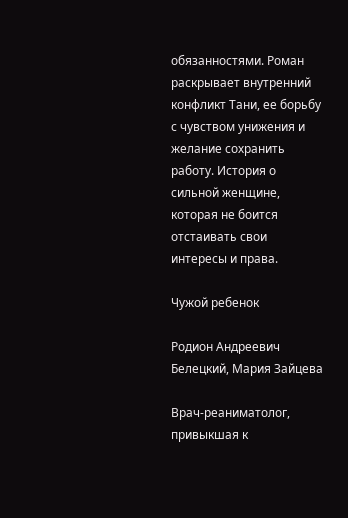обязанностями. Роман раскрывает внутренний конфликт Тани, ее борьбу с чувством унижения и желание сохранить работу. История о сильной женщине, которая не боится отстаивать свои интересы и права.

Чужой ребенок

Родион Андреевич Белецкий, Мария Зайцева

Врач-реаниматолог, привыкшая к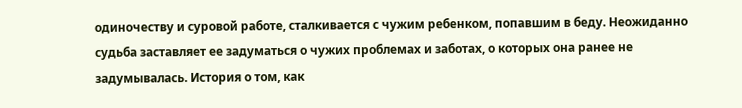одиночеству и суровой работе, сталкивается с чужим ребенком, попавшим в беду. Неожиданно судьба заставляет ее задуматься о чужих проблемах и заботах, о которых она ранее не задумывалась. История о том, как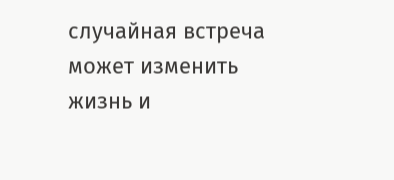случайная встреча может изменить жизнь и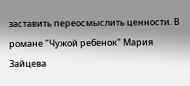заставить переосмыслить ценности. В романе "Чужой ребенок" Мария Зайцева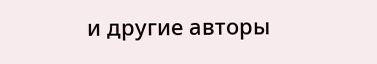и другие авторы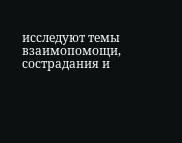исследуют темы взаимопомощи, сострадания и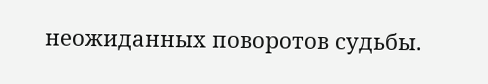неожиданных поворотов судьбы.